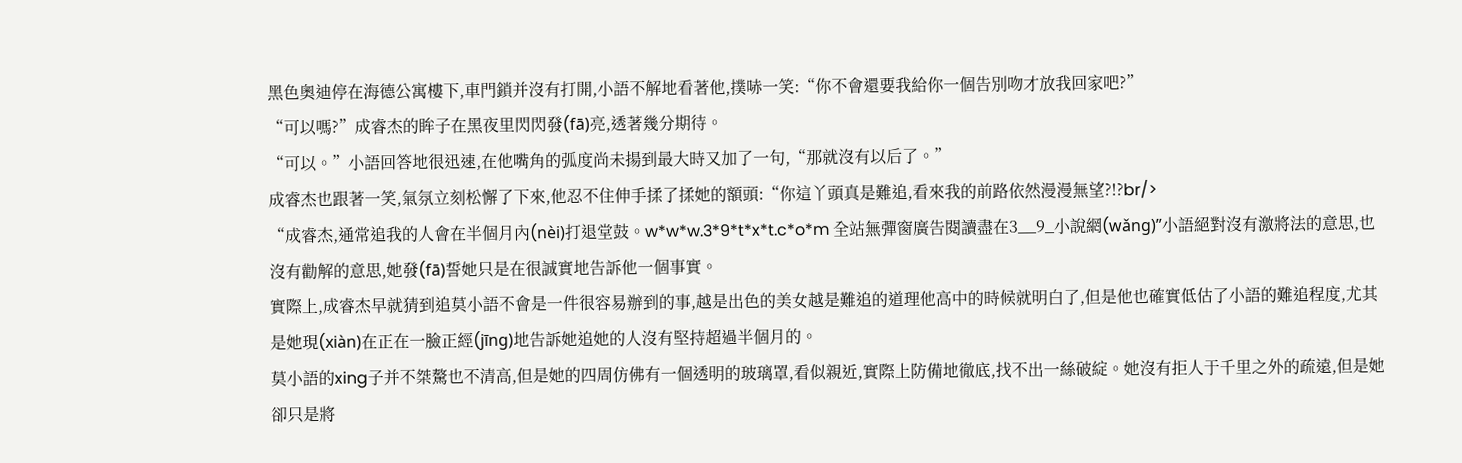黑色奧迪停在海德公寓樓下,車門鎖并沒有打開,小語不解地看著他,撲哧一笑:“你不會還要我給你一個告別吻才放我回家吧?”
“可以嗎?”成睿杰的眸子在黑夜里閃閃發(fā)亮,透著幾分期待。
“可以。”小語回答地很迅速,在他嘴角的弧度尚未揚到最大時又加了一句,“那就沒有以后了。”
成睿杰也跟著一笑,氣氛立刻松懈了下來,他忍不住伸手揉了揉她的額頭:“你這丫頭真是難追,看來我的前路依然漫漫無望?!?br/>
“成睿杰,通常追我的人會在半個月內(nèi)打退堂鼓。w*w*w.3*9*t*x*t.c*o*m 全站無彈窗廣告閱讀盡在3__9_小說網(wǎng)”小語絕對沒有激將法的意思,也沒有勸解的意思,她發(fā)誓她只是在很誠實地告訴他一個事實。
實際上,成睿杰早就猜到追莫小語不會是一件很容易辦到的事,越是出色的美女越是難追的道理他高中的時候就明白了,但是他也確實低估了小語的難追程度,尤其是她現(xiàn)在正在一臉正經(jīng)地告訴她追她的人沒有堅持超過半個月的。
莫小語的xing子并不桀驁也不清高,但是她的四周仿佛有一個透明的玻璃罩,看似親近,實際上防備地徹底,找不出一絲破綻。她沒有拒人于千里之外的疏遠,但是她卻只是將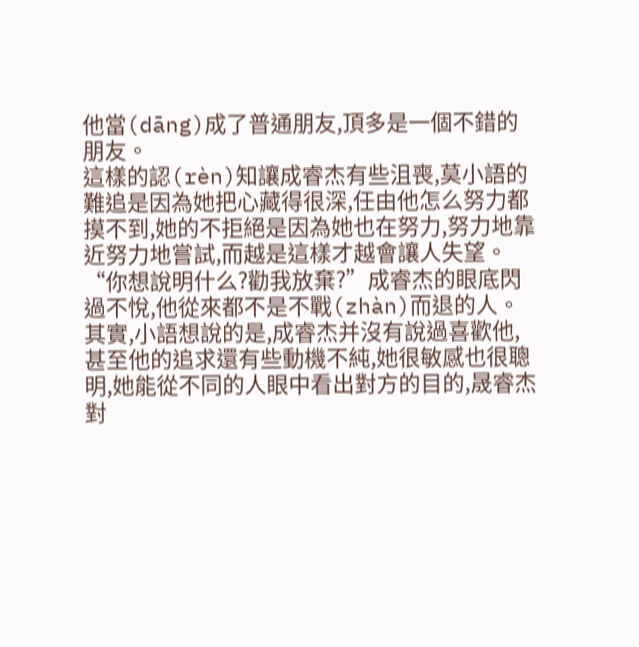他當(dāng)成了普通朋友,頂多是一個不錯的朋友。
這樣的認(rèn)知讓成睿杰有些沮喪,莫小語的難追是因為她把心藏得很深,任由他怎么努力都摸不到,她的不拒絕是因為她也在努力,努力地靠近努力地嘗試,而越是這樣才越會讓人失望。
“你想說明什么?勸我放棄?”成睿杰的眼底閃過不悅,他從來都不是不戰(zhàn)而退的人。
其實,小語想說的是,成睿杰并沒有說過喜歡他,甚至他的追求還有些動機不純,她很敏感也很聰明,她能從不同的人眼中看出對方的目的,晟睿杰對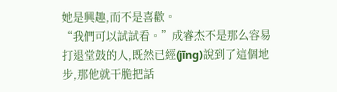她是興趣,而不是喜歡。
“我們可以試試看。”成睿杰不是那么容易打退堂鼓的人,既然已經(jīng)說到了這個地步,那他就干脆把話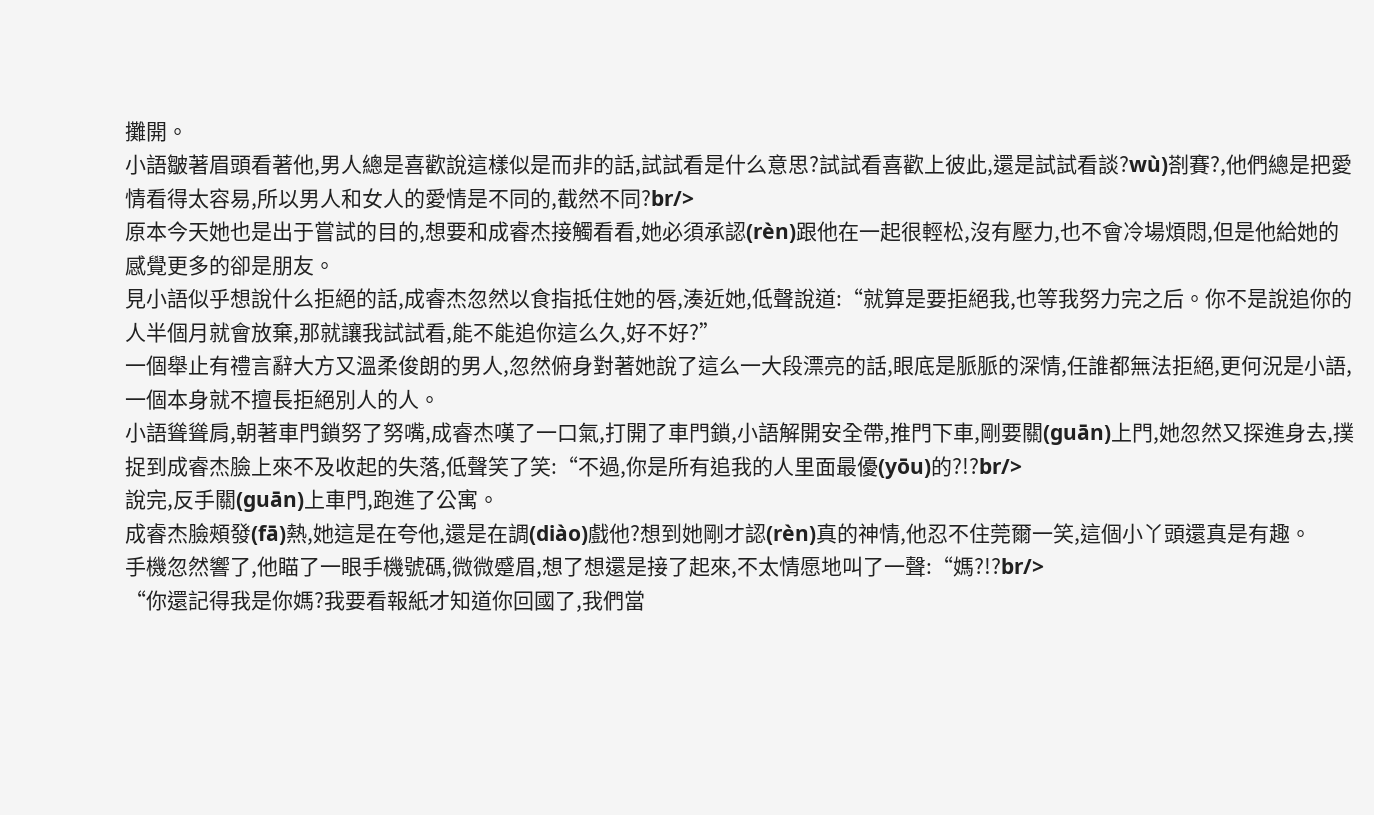攤開。
小語皺著眉頭看著他,男人總是喜歡說這樣似是而非的話,試試看是什么意思?試試看喜歡上彼此,還是試試看談?wù)剳賽?,他們總是把愛情看得太容易,所以男人和女人的愛情是不同的,截然不同?br/>
原本今天她也是出于嘗試的目的,想要和成睿杰接觸看看,她必須承認(rèn)跟他在一起很輕松,沒有壓力,也不會冷場煩悶,但是他給她的感覺更多的卻是朋友。
見小語似乎想說什么拒絕的話,成睿杰忽然以食指抵住她的唇,湊近她,低聲說道:“就算是要拒絕我,也等我努力完之后。你不是說追你的人半個月就會放棄,那就讓我試試看,能不能追你這么久,好不好?”
一個舉止有禮言辭大方又溫柔俊朗的男人,忽然俯身對著她說了這么一大段漂亮的話,眼底是脈脈的深情,任誰都無法拒絕,更何況是小語,一個本身就不擅長拒絕別人的人。
小語聳聳肩,朝著車門鎖努了努嘴,成睿杰嘆了一口氣,打開了車門鎖,小語解開安全帶,推門下車,剛要關(guān)上門,她忽然又探進身去,撲捉到成睿杰臉上來不及收起的失落,低聲笑了笑:“不過,你是所有追我的人里面最優(yōu)的?!?br/>
說完,反手關(guān)上車門,跑進了公寓。
成睿杰臉頰發(fā)熱,她這是在夸他,還是在調(diào)戲他?想到她剛才認(rèn)真的神情,他忍不住莞爾一笑,這個小丫頭還真是有趣。
手機忽然響了,他瞄了一眼手機號碼,微微蹙眉,想了想還是接了起來,不太情愿地叫了一聲:“媽?!?br/>
“你還記得我是你媽?我要看報紙才知道你回國了,我們當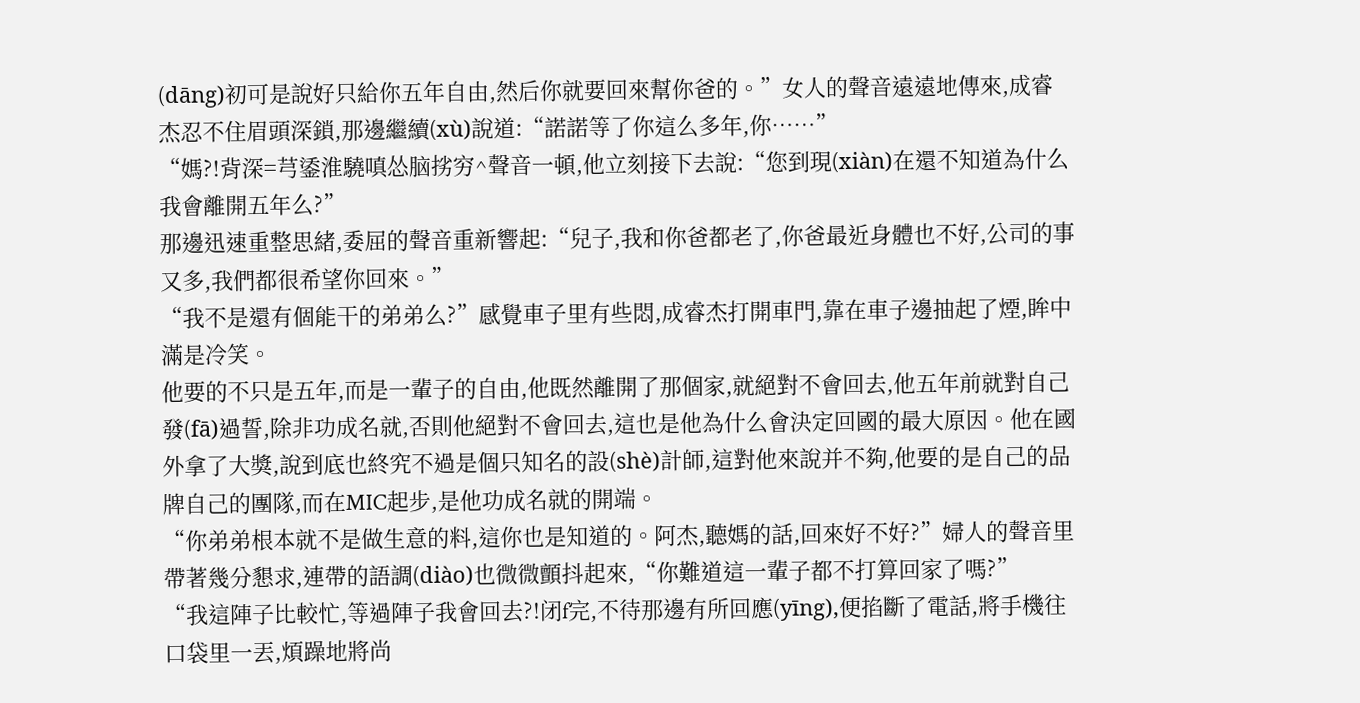(dāng)初可是說好只給你五年自由,然后你就要回來幫你爸的。”女人的聲音遠遠地傳來,成睿杰忍不住眉頭深鎖,那邊繼續(xù)說道:“諾諾等了你這么多年,你……”
“媽?!背深=芎鋈淮驍嗔怂脑挘穷^聲音一頓,他立刻接下去說:“您到現(xiàn)在還不知道為什么我會離開五年么?”
那邊迅速重整思緒,委屈的聲音重新響起:“兒子,我和你爸都老了,你爸最近身體也不好,公司的事又多,我們都很希望你回來。”
“我不是還有個能干的弟弟么?”感覺車子里有些悶,成睿杰打開車門,靠在車子邊抽起了煙,眸中滿是冷笑。
他要的不只是五年,而是一輩子的自由,他既然離開了那個家,就絕對不會回去,他五年前就對自己發(fā)過誓,除非功成名就,否則他絕對不會回去,這也是他為什么會決定回國的最大原因。他在國外拿了大獎,說到底也終究不過是個只知名的設(shè)計師,這對他來說并不夠,他要的是自己的品牌自己的團隊,而在MIC起步,是他功成名就的開端。
“你弟弟根本就不是做生意的料,這你也是知道的。阿杰,聽媽的話,回來好不好?”婦人的聲音里帶著幾分懇求,連帶的語調(diào)也微微顫抖起來,“你難道這一輩子都不打算回家了嗎?”
“我這陣子比較忙,等過陣子我會回去?!闭f完,不待那邊有所回應(yīng),便掐斷了電話,將手機往口袋里一丟,煩躁地將尚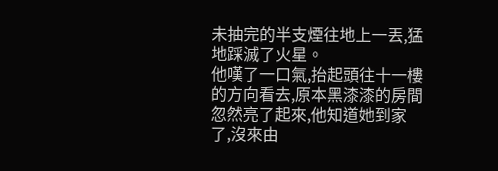未抽完的半支煙往地上一丟,猛地踩滅了火星。
他嘆了一口氣,抬起頭往十一樓的方向看去,原本黑漆漆的房間忽然亮了起來,他知道她到家了,沒來由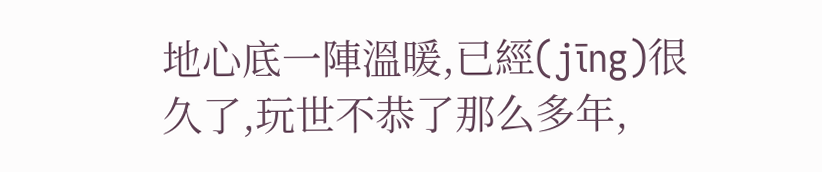地心底一陣溫暖,已經(jīng)很久了,玩世不恭了那么多年,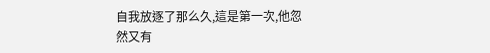自我放逐了那么久,這是第一次,他忽然又有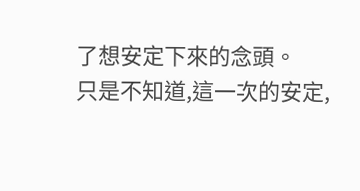了想安定下來的念頭。
只是不知道,這一次的安定,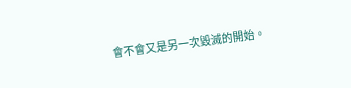會不會又是另一次毀滅的開始。